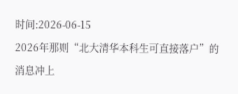时间:2026-06-15
2026年那则“北大清华本科生可直接落户”的消息冲上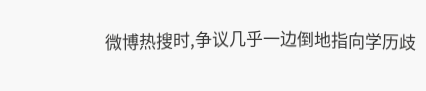微博热搜时,争议几乎一边倒地指向学历歧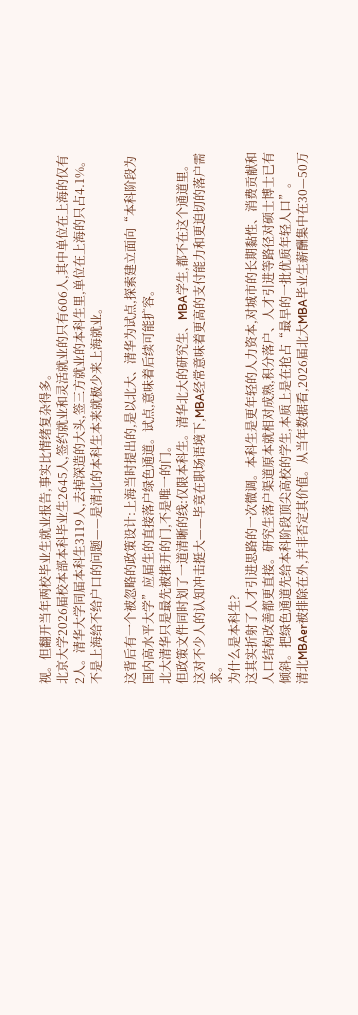视。但翻开当年两校毕业生就业报告,事实比情绪复杂得多。
北京大学2026届校本部本科毕业生2645人,签约就业和灵活就业的只有606人,其中单位在上海的仅有2人。清华大学同届本科生3119人,去掉深造的大头,签三方就业的本科生里,单位在上海的只占4.1%。不是上海给不给户口的问题——是清北的本科生本来就极少来上海就业。

这背后有一个被忽略的政策设计:上海当时提出的,是以北大、清华为试点,探索建立面向“本科阶段为国内高水平大学”应届生的直接落户绿色通道。试点,意味着后续可能扩容。
北大清华只是最先被推开的门,不是唯一的门。
但政策文件同时划了一道清晰的线:仅限本科生。清华北大的研究生、MBA学生,都不在这个通道里。这对不少人的认知冲击挺大——毕竟在职场语境下,MBA经常意味着更高的支付能力和更迫切的落户需求。
为什么是本科生?
这其实折射了人才引进思路的一次微调。本科生是更年轻的人力资本,对城市的长期黏性、消费贡献和人口结构改善都更直接。研究生落户渠道原本就相对成熟,积分落户、人才引进等路径对硕士博士已有倾斜。把绿色通道先给本科阶段顶尖高校的学生,本质上是在抢占“最早的一批优质年轻人口”。
清北MBAer被排除在外,并非否定其价值。从当年数据看,2026届北大MBA毕业生薪酬集中在30—50万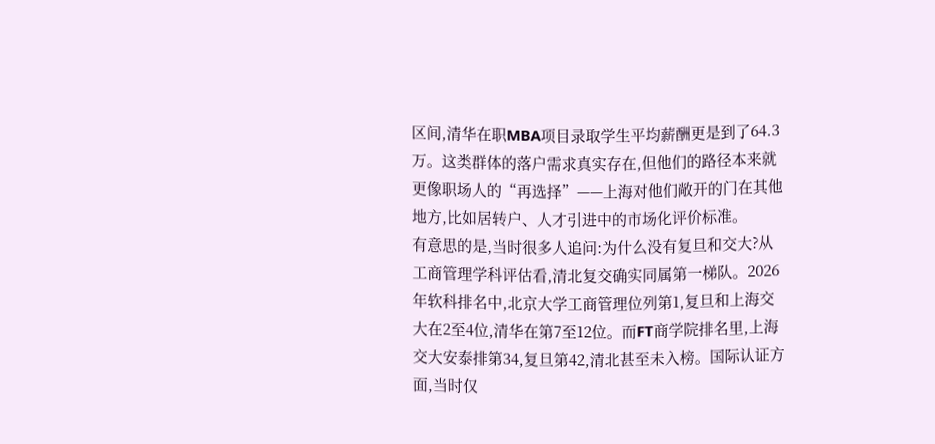区间,清华在职MBA项目录取学生平均薪酬更是到了64.3万。这类群体的落户需求真实存在,但他们的路径本来就更像职场人的“再选择”——上海对他们敞开的门在其他地方,比如居转户、人才引进中的市场化评价标准。
有意思的是,当时很多人追问:为什么没有复旦和交大?从工商管理学科评估看,清北复交确实同属第一梯队。2026年软科排名中,北京大学工商管理位列第1,复旦和上海交大在2至4位,清华在第7至12位。而FT商学院排名里,上海交大安泰排第34,复旦第42,清北甚至未入榜。国际认证方面,当时仅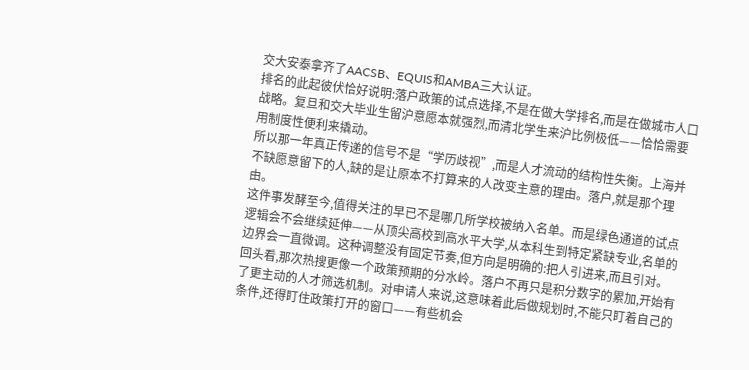交大安泰拿齐了AACSB、EQUIS和AMBA三大认证。
排名的此起彼伏恰好说明:落户政策的试点选择,不是在做大学排名,而是在做城市人口战略。复旦和交大毕业生留沪意愿本就强烈,而清北学生来沪比例极低——恰恰需要用制度性便利来撬动。
所以那一年真正传递的信号不是“学历歧视”,而是人才流动的结构性失衡。上海并不缺愿意留下的人,缺的是让原本不打算来的人改变主意的理由。落户,就是那个理由。
这件事发酵至今,值得关注的早已不是哪几所学校被纳入名单。而是绿色通道的试点逻辑会不会继续延伸——从顶尖高校到高水平大学,从本科生到特定紧缺专业,名单的边界会一直微调。这种调整没有固定节奏,但方向是明确的:把人引进来,而且引对。
回头看,那次热搜更像一个政策预期的分水岭。落户不再只是积分数字的累加,开始有了更主动的人才筛选机制。对申请人来说,这意味着此后做规划时,不能只盯着自己的条件,还得盯住政策打开的窗口——有些机会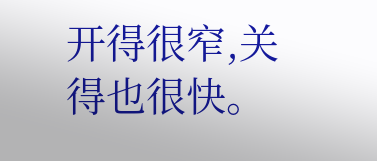开得很窄,关得也很快。